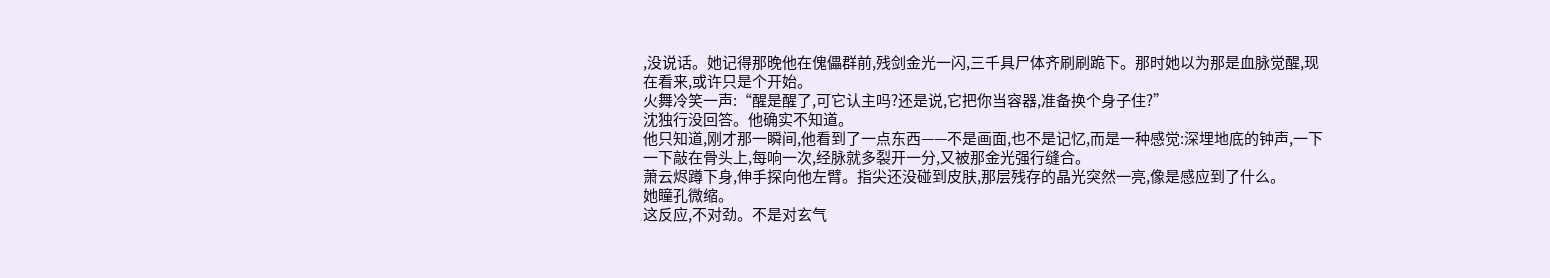,没说话。她记得那晚他在傀儡群前,残剑金光一闪,三千具尸体齐刷刷跪下。那时她以为那是血脉觉醒,现在看来,或许只是个开始。
火舞冷笑一声:“醒是醒了,可它认主吗?还是说,它把你当容器,准备换个身子住?”
沈独行没回答。他确实不知道。
他只知道,刚才那一瞬间,他看到了一点东西——不是画面,也不是记忆,而是一种感觉:深埋地底的钟声,一下一下敲在骨头上,每响一次,经脉就多裂开一分,又被那金光强行缝合。
萧云烬蹲下身,伸手探向他左臂。指尖还没碰到皮肤,那层残存的晶光突然一亮,像是感应到了什么。
她瞳孔微缩。
这反应,不对劲。不是对玄气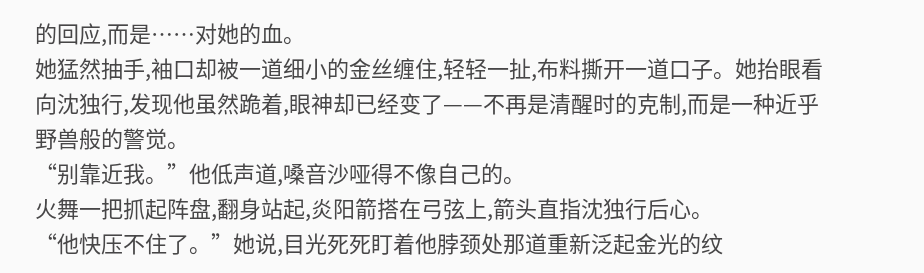的回应,而是……对她的血。
她猛然抽手,袖口却被一道细小的金丝缠住,轻轻一扯,布料撕开一道口子。她抬眼看向沈独行,发现他虽然跪着,眼神却已经变了——不再是清醒时的克制,而是一种近乎野兽般的警觉。
“别靠近我。”他低声道,嗓音沙哑得不像自己的。
火舞一把抓起阵盘,翻身站起,炎阳箭搭在弓弦上,箭头直指沈独行后心。
“他快压不住了。”她说,目光死死盯着他脖颈处那道重新泛起金光的纹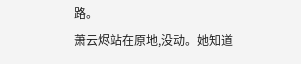路。
萧云烬站在原地,没动。她知道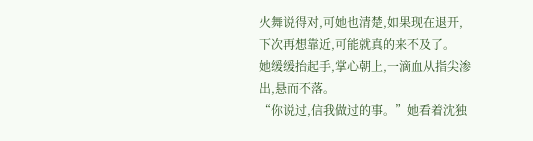火舞说得对,可她也清楚,如果现在退开,下次再想靠近,可能就真的来不及了。
她缓缓抬起手,掌心朝上,一滴血从指尖渗出,悬而不落。
“你说过,信我做过的事。”她看着沈独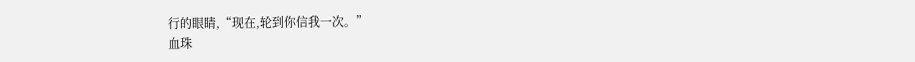行的眼睛,“现在,轮到你信我一次。”
血珠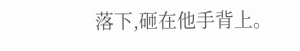落下,砸在他手背上。